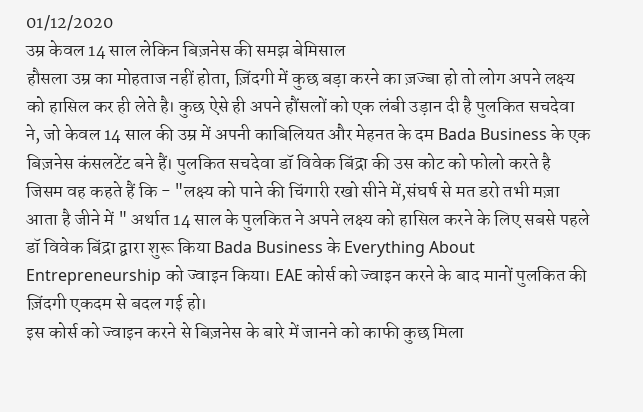01/12/2020
उम्र केवल 14 साल लेकिन बिज़नेस की समझ बेमिसाल
हौसला उम्र का मोहताज नहीं होता, ज़िंदगी में कुछ बड़ा करने का ज़ज्बा हो तो लोग अपने लक्ष्य को हासिल कर ही लेते है। कुछ ऐसे ही अपने हौंसलों को एक लंबी उड़ान दी है पुलकित सचदेवा ने, जो केवल 14 साल की उम्र में अपनी काबिलियत और मेहनत के दम Bada Business के एक बिज़नेस कंसलटेंट बने हैं। पुलकित सचदेवा डॉ विवेक बिंद्रा की उस कोट को फोलो करते है जिसम वह कहते हैं कि - "लक्ष्य को पाने की चिंगारी रखो सीने में,संघर्ष से मत डरो तभी मज़ा आता है जीने में " अर्थात 14 साल के पुलकित ने अपने लक्ष्य को हासिल करने के लिए सबसे पहले डॉ विवेक बिंद्रा द्वारा शुरू किया Bada Business के Everything About Entrepreneurship को ज्वाइन किया। EAE कोर्स को ज्वाइन करने के बाद मानों पुलकित की ज़िंदगी एकदम से बदल गई हो।
इस कोर्स को ज्वाइन करने से बिज़नेस के बारे में जानने को काफी कुछ मिला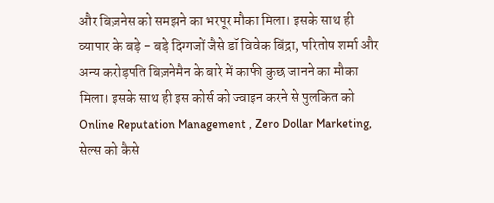और बिज़नेस को समझने का भरपूर मौका मिला। इसके साथ ही व्यापार के बड़े - बड़े दिग्गजों जैसे डॉ विवेक बिंद्रा, परितोष शर्मा और अन्य करोड़पति बिज़नेमैन के बारे में काफी कुछ जानने का मौका मिला। इसके साथ ही इस कोर्स को ज्वाइन करने से पुलकित को Online Reputation Management , Zero Dollar Marketing, सेल्स को कैसे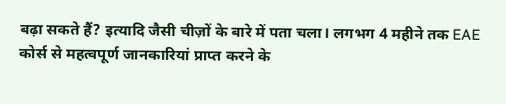बढ़ा सकते हैं? इत्यादि जैसी चीज़ों के बारे में पता चला। लगभग 4 महीने तक EAE कोर्स से महत्वपूर्ण जानकारियां प्राप्त करने के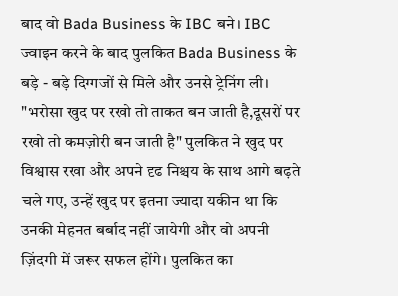बाद वो Bada Business के IBC बने। IBC ज्वाइन करने के बाद पुलकित Bada Business के बड़े - बड़े दिग्गजों से मिले और उनसे ट्रेनिंग ली।
"भरोसा खुद पर रखो तो ताकत बन जाती है,दूसरों पर रखो तो कमज़ोरी बन जाती है" पुलकित ने खुद पर विश्वास रखा और अपने दृढ निश्चय के साथ आगे बढ़ते चले गए, उन्हें खुद पर इतना ज्यादा यकीन था कि उनकी मेहनत बर्बाद नहीं जायेगी और वो अपनी ज़िंदगी में जरूर सफल होंगे। पुलकित का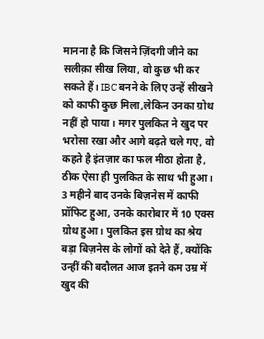मानना है कि जिसने ज़िंदगी जीने का सलीक़ा सीख लिया, वो कुछ भी कर सकते हैं। IBC बनने के लिए उन्हें सीखने को काफी कुछ मिला,लेकिन उनका ग्रोथ नहीं हो पाया। मगर पुलकित ने खुद पर भरोसा रखा और आगे बढ़ते चले गए, वो कहते है इंतज़ार का फल मीठा होता है, ठीक ऐसा ही पुलकित के साथ भी हुआ। 3 महीने बाद उनके बिज़नेस में काफी प्रॉफिट हुआ, उनके कारोबार में 10 एक्स ग्रोथ हुआ। पुलकित इस ग्रोथ का श्रेय बड़ा बिज़नेस के लोगों को देते हैं, क्योंकि उन्हीं की बदौलत आज इतने कम उम्र में खुद की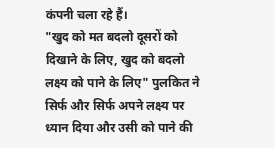कंपनी चला रहे हैं।
"खुद को मत बदलो दूसरों को दिखाने के लिए, खुद को बदलो लक्ष्य को पाने के लिए" पुलकित ने सिर्फ और सिर्फ अपने लक्ष्य पर ध्यान दिया और उसी को पाने की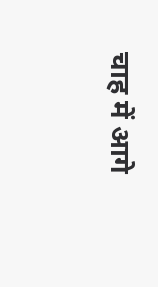चाह में आगे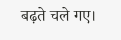बढ़ते चले गए।